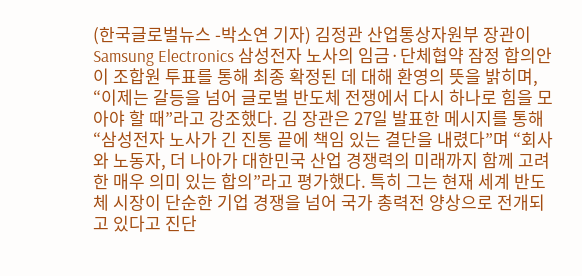(한국글로벌뉴스 -박소연 기자) 김정관 산업통상자원부 장관이 Samsung Electronics 삼성전자 노사의 임금·단체협약 잠정 합의안이 조합원 투표를 통해 최종 확정된 데 대해 환영의 뜻을 밝히며, “이제는 갈등을 넘어 글로벌 반도체 전쟁에서 다시 하나로 힘을 모아야 할 때”라고 강조했다. 김 장관은 27일 발표한 메시지를 통해 “삼성전자 노사가 긴 진통 끝에 책임 있는 결단을 내렸다”며 “회사와 노동자, 더 나아가 대한민국 산업 경쟁력의 미래까지 함께 고려한 매우 의미 있는 합의”라고 평가했다. 특히 그는 현재 세계 반도체 시장이 단순한 기업 경쟁을 넘어 국가 총력전 양상으로 전개되고 있다고 진단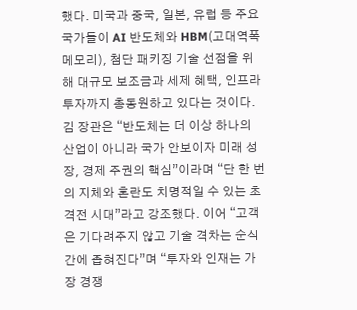했다. 미국과 중국, 일본, 유럽 등 주요 국가들이 AI 반도체와 HBM(고대역폭 메모리), 첨단 패키징 기술 선점을 위해 대규모 보조금과 세제 혜택, 인프라 투자까지 총동원하고 있다는 것이다. 김 장관은 “반도체는 더 이상 하나의 산업이 아니라 국가 안보이자 미래 성장, 경제 주권의 핵심”이라며 “단 한 번의 지체와 혼란도 치명적일 수 있는 초격전 시대”라고 강조했다. 이어 “고객은 기다려주지 않고 기술 격차는 순식간에 좁혀진다”며 “투자와 인재는 가장 경쟁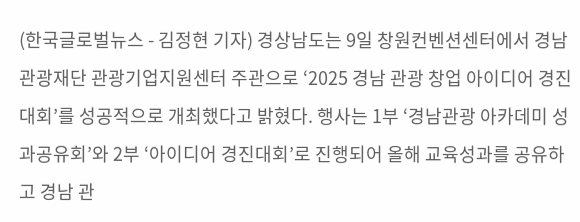(한국글로벌뉴스 - 김정현 기자) 경상남도는 9일 창원컨벤션센터에서 경남관광재단 관광기업지원센터 주관으로 ‘2025 경남 관광 창업 아이디어 경진대회’를 성공적으로 개최했다고 밝혔다. 행사는 1부 ‘경남관광 아카데미 성과공유회’와 2부 ‘아이디어 경진대회’로 진행되어 올해 교육성과를 공유하고 경남 관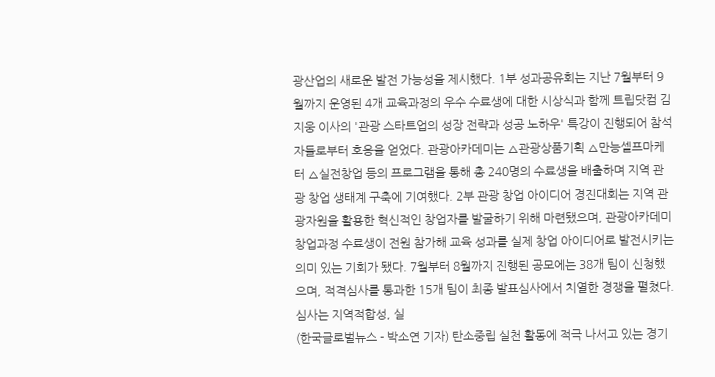광산업의 새로운 발전 가능성을 제시했다. 1부 성과공유회는 지난 7월부터 9월까지 운영된 4개 교육과정의 우수 수료생에 대한 시상식과 함께 트립닷컴 김지웅 이사의 '관광 스타트업의 성장 전략과 성공 노하우' 특강이 진행되어 참석자들로부터 호응을 얻었다. 관광아카데미는 ▵관광상품기획 ▵만능셀프마케터 ▵실전창업 등의 프로그램을 통해 총 240명의 수료생을 배출하며 지역 관광 창업 생태계 구축에 기여했다. 2부 관광 창업 아이디어 경진대회는 지역 관광자원을 활용한 혁신적인 창업자를 발굴하기 위해 마련됐으며, 관광아카데미 창업과정 수료생이 전원 참가해 교육 성과를 실제 창업 아이디어로 발전시키는 의미 있는 기회가 됐다. 7월부터 8월까지 진행된 공모에는 38개 팀이 신청했으며, 적격심사를 통과한 15개 팀이 최종 발표심사에서 치열한 경쟁을 펼쳤다. 심사는 지역적합성, 실
(한국글로벌뉴스 - 박소연 기자) 탄소중립 실천 활동에 적극 나서고 있는 경기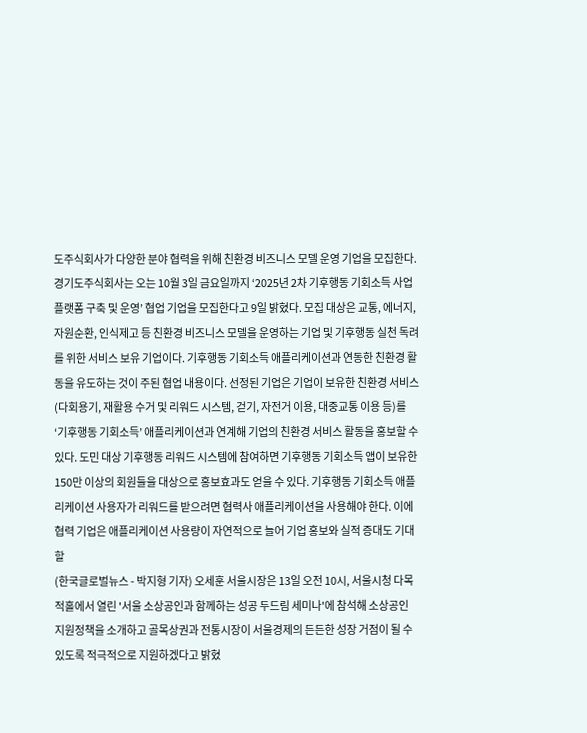도주식회사가 다양한 분야 협력을 위해 친환경 비즈니스 모델 운영 기업을 모집한다. 경기도주식회사는 오는 10월 3일 금요일까지 ‘2025년 2차 기후행동 기회소득 사업 플랫폼 구축 및 운영’ 협업 기업을 모집한다고 9일 밝혔다. 모집 대상은 교통, 에너지, 자원순환, 인식제고 등 친환경 비즈니스 모델을 운영하는 기업 및 기후행동 실천 독려를 위한 서비스 보유 기업이다. 기후행동 기회소득 애플리케이션과 연동한 친환경 활동을 유도하는 것이 주된 협업 내용이다. 선정된 기업은 기업이 보유한 친환경 서비스(다회용기, 재활용 수거 및 리워드 시스템, 걷기, 자전거 이용, 대중교통 이용 등)를 ‘기후행동 기회소득’ 애플리케이션과 연계해 기업의 친환경 서비스 활동을 홍보할 수 있다. 도민 대상 기후행동 리워드 시스템에 참여하면 기후행동 기회소득 앱이 보유한 150만 이상의 회원들을 대상으로 홍보효과도 얻을 수 있다. 기후행동 기회소득 애플리케이션 사용자가 리워드를 받으려면 협력사 애플리케이션을 사용해야 한다. 이에 협력 기업은 애플리케이션 사용량이 자연적으로 늘어 기업 홍보와 실적 증대도 기대할
(한국글로벌뉴스 - 박지형 기자) 오세훈 서울시장은 13일 오전 10시, 서울시청 다목적홀에서 열린 '서울 소상공인과 함께하는 성공 두드림 세미나'에 참석해 소상공인 지원정책을 소개하고 골목상권과 전통시장이 서울경제의 든든한 성장 거점이 될 수 있도록 적극적으로 지원하겠다고 밝혔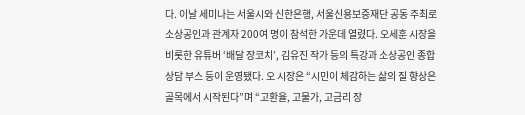다. 이날 세미나는 서울시와 신한은행, 서울신용보증재단 공동 주최로 소상공인과 관계자 200여 명이 참석한 가운데 열렸다. 오세훈 시장을 비롯한 유튜버 ‘배달 장코치’, 김유진 작가 등의 특강과 소상공인 종합상담 부스 등이 운영됐다. 오 시장은 “시민이 체감하는 삶의 질 향상은 골목에서 시작된다”며 “고환율, 고물가, 고금리 장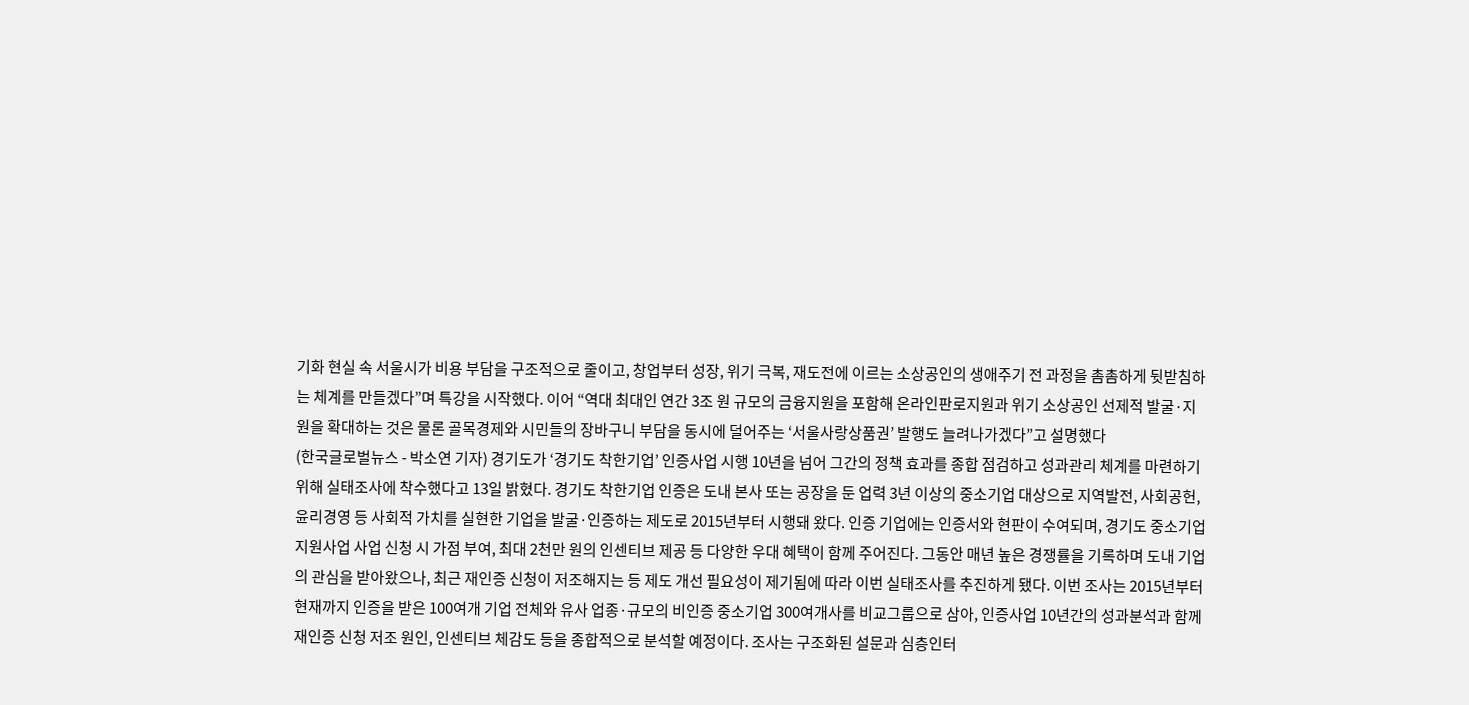기화 현실 속 서울시가 비용 부담을 구조적으로 줄이고, 창업부터 성장, 위기 극복, 재도전에 이르는 소상공인의 생애주기 전 과정을 촘촘하게 뒷받침하는 체계를 만들겠다”며 특강을 시작했다. 이어 “역대 최대인 연간 3조 원 규모의 금융지원을 포함해 온라인판로지원과 위기 소상공인 선제적 발굴·지원을 확대하는 것은 물론 골목경제와 시민들의 장바구니 부담을 동시에 덜어주는 ‘서울사랑상품권’ 발행도 늘려나가겠다”고 설명했다
(한국글로벌뉴스 - 박소연 기자) 경기도가 ‘경기도 착한기업’ 인증사업 시행 10년을 넘어 그간의 정책 효과를 종합 점검하고 성과관리 체계를 마련하기 위해 실태조사에 착수했다고 13일 밝혔다. 경기도 착한기업 인증은 도내 본사 또는 공장을 둔 업력 3년 이상의 중소기업 대상으로 지역발전, 사회공헌, 윤리경영 등 사회적 가치를 실현한 기업을 발굴·인증하는 제도로 2015년부터 시행돼 왔다. 인증 기업에는 인증서와 현판이 수여되며, 경기도 중소기업지원사업 사업 신청 시 가점 부여, 최대 2천만 원의 인센티브 제공 등 다양한 우대 혜택이 함께 주어진다. 그동안 매년 높은 경쟁률을 기록하며 도내 기업의 관심을 받아왔으나, 최근 재인증 신청이 저조해지는 등 제도 개선 필요성이 제기됨에 따라 이번 실태조사를 추진하게 됐다. 이번 조사는 2015년부터 현재까지 인증을 받은 100여개 기업 전체와 유사 업종·규모의 비인증 중소기업 300여개사를 비교그룹으로 삼아, 인증사업 10년간의 성과분석과 함께 재인증 신청 저조 원인, 인센티브 체감도 등을 종합적으로 분석할 예정이다. 조사는 구조화된 설문과 심층인터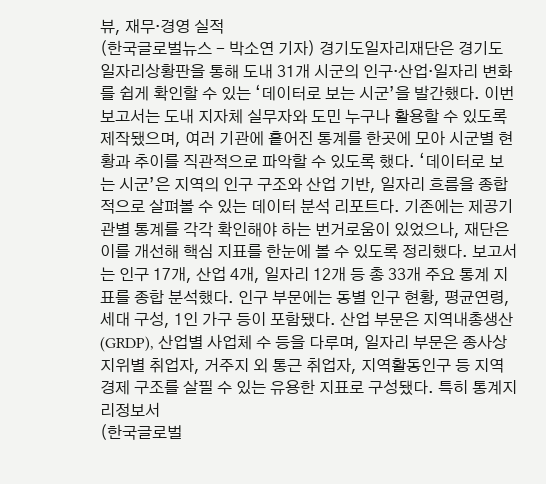뷰, 재무·경영 실적
(한국글로벌뉴스 - 박소연 기자) 경기도일자리재단은 경기도일자리상황판을 통해 도내 31개 시군의 인구·산업·일자리 변화를 쉽게 확인할 수 있는 ‘데이터로 보는 시군’을 발간했다. 이번 보고서는 도내 지자체 실무자와 도민 누구나 활용할 수 있도록 제작됐으며, 여러 기관에 흩어진 통계를 한곳에 모아 시군별 현황과 추이를 직관적으로 파악할 수 있도록 했다. ‘데이터로 보는 시군’은 지역의 인구 구조와 산업 기반, 일자리 흐름을 종합적으로 살펴볼 수 있는 데이터 분석 리포트다. 기존에는 제공기관별 통계를 각각 확인해야 하는 번거로움이 있었으나, 재단은 이를 개선해 핵심 지표를 한눈에 볼 수 있도록 정리했다. 보고서는 인구 17개, 산업 4개, 일자리 12개 등 총 33개 주요 통계 지표를 종합 분석했다. 인구 부문에는 동별 인구 현황, 평균연령, 세대 구성, 1인 가구 등이 포함됐다. 산업 부문은 지역내총생산(GRDP), 산업별 사업체 수 등을 다루며, 일자리 부문은 종사상 지위별 취업자, 거주지 외 통근 취업자, 지역활동인구 등 지역 경제 구조를 살필 수 있는 유용한 지표로 구성됐다. 특히 통계지리정보서
(한국글로벌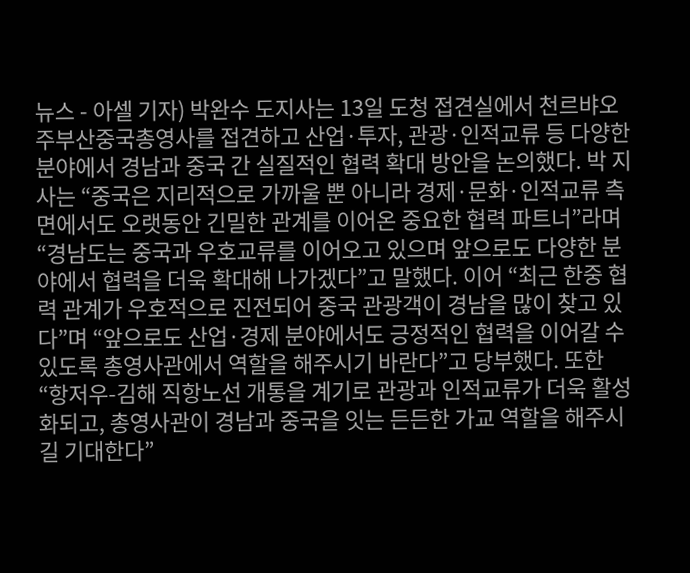뉴스 - 아셀 기자) 박완수 도지사는 13일 도청 접견실에서 천르뱌오 주부산중국총영사를 접견하고 산업·투자, 관광·인적교류 등 다양한 분야에서 경남과 중국 간 실질적인 협력 확대 방안을 논의했다. 박 지사는 “중국은 지리적으로 가까울 뿐 아니라 경제·문화·인적교류 측면에서도 오랫동안 긴밀한 관계를 이어온 중요한 협력 파트너”라며 “경남도는 중국과 우호교류를 이어오고 있으며 앞으로도 다양한 분야에서 협력을 더욱 확대해 나가겠다”고 말했다. 이어 “최근 한중 협력 관계가 우호적으로 진전되어 중국 관광객이 경남을 많이 찾고 있다”며 “앞으로도 산업·경제 분야에서도 긍정적인 협력을 이어갈 수 있도록 총영사관에서 역할을 해주시기 바란다”고 당부했다. 또한 “항저우-김해 직항노선 개통을 계기로 관광과 인적교류가 더욱 활성화되고, 총영사관이 경남과 중국을 잇는 든든한 가교 역할을 해주시길 기대한다”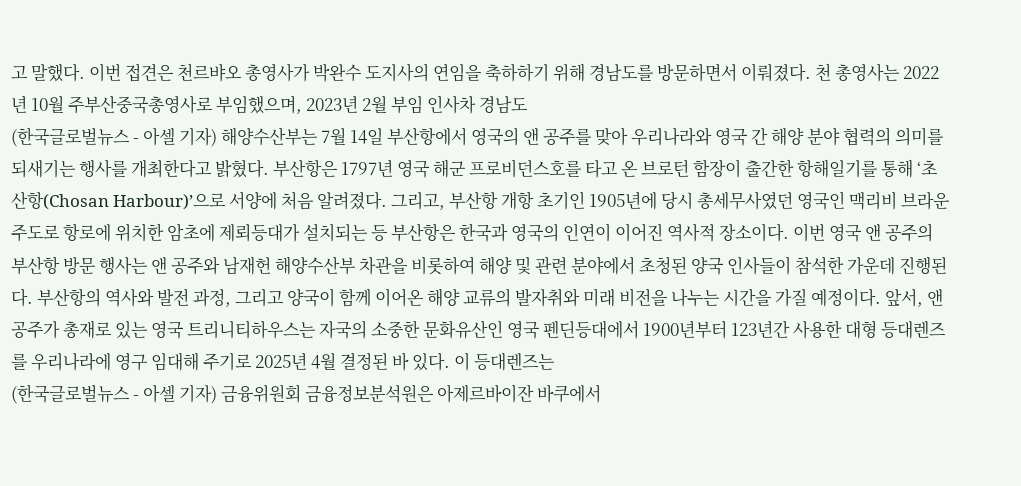고 말했다. 이번 접견은 천르뱌오 총영사가 박완수 도지사의 연임을 축하하기 위해 경남도를 방문하면서 이뤄졌다. 천 총영사는 2022년 10월 주부산중국총영사로 부임했으며, 2023년 2월 부임 인사차 경남도
(한국글로벌뉴스 - 아셀 기자) 해양수산부는 7월 14일 부산항에서 영국의 앤 공주를 맞아 우리나라와 영국 간 해양 분야 협력의 의미를 되새기는 행사를 개최한다고 밝혔다. 부산항은 1797년 영국 해군 프로비던스호를 타고 온 브로턴 함장이 출간한 항해일기를 통해 ‘초산항(Chosan Harbour)’으로 서양에 처음 알려졌다. 그리고, 부산항 개항 초기인 1905년에 당시 총세무사였던 영국인 맥리비 브라운 주도로 항로에 위치한 암초에 제뢰등대가 설치되는 등 부산항은 한국과 영국의 인연이 이어진 역사적 장소이다. 이번 영국 앤 공주의 부산항 방문 행사는 앤 공주와 남재헌 해양수산부 차관을 비롯하여 해양 및 관련 분야에서 초청된 양국 인사들이 참석한 가운데 진행된다. 부산항의 역사와 발전 과정, 그리고 양국이 함께 이어온 해양 교류의 발자취와 미래 비전을 나누는 시간을 가질 예정이다. 앞서, 앤 공주가 총재로 있는 영국 트리니티하우스는 자국의 소중한 문화유산인 영국 펜딘등대에서 1900년부터 123년간 사용한 대형 등대렌즈를 우리나라에 영구 임대해 주기로 2025년 4월 결정된 바 있다. 이 등대렌즈는
(한국글로벌뉴스 - 아셀 기자) 금융위원회 금융정보분석원은 아제르바이잔 바쿠에서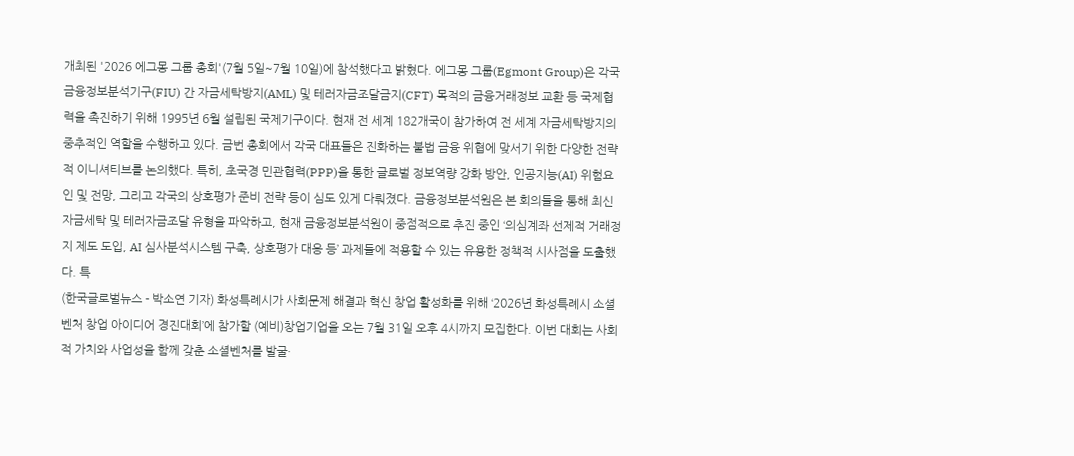개최된 '2026 에그몽 그룹 총회'(7월 5일~7월 10일)에 참석했다고 밝혔다. 에그몽 그룹(Egmont Group)은 각국 금융정보분석기구(FIU) 간 자금세탁방지(AML) 및 테러자금조달금지(CFT) 목적의 금융거래정보 교환 등 국제협력을 촉진하기 위해 1995년 6월 설립된 국제기구이다. 현재 전 세계 182개국이 참가하여 전 세계 자금세탁방지의 중추적인 역할을 수행하고 있다. 금번 총회에서 각국 대표들은 진화하는 불법 금융 위협에 맞서기 위한 다양한 전략적 이니셔티브를 논의했다. 특히, 초국경 민관협력(PPP)을 통한 글로벌 정보역량 강화 방안, 인공지능(AI) 위험요인 및 전망, 그리고 각국의 상호평가 준비 전략 등이 심도 있게 다뤄졌다. 금융정보분석원은 본 회의들을 통해 최신 자금세탁 및 테러자금조달 유형을 파악하고, 현재 금융정보분석원이 중점적으로 추진 중인 ‘의심계좌 선제적 거래정지 제도 도입, AI 심사분석시스템 구축, 상호평가 대응 등’ 과제들에 적용할 수 있는 유용한 정책적 시사점을 도출했다. 특
(한국글로벌뉴스 - 박소연 기자) 화성특례시가 사회문제 해결과 혁신 창업 활성화를 위해 ‘2026년 화성특례시 소셜벤처 창업 아이디어 경진대회’에 참가할 (예비)창업기업을 오는 7월 31일 오후 4시까지 모집한다. 이번 대회는 사회적 가치와 사업성을 함께 갖춘 소셜벤처를 발굴·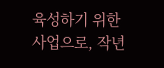육성하기 위한 사업으로, 작년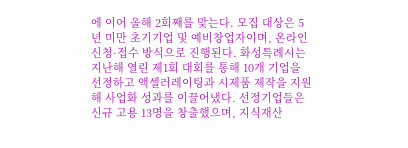에 이어 올해 2회째를 맞는다. 모집 대상은 5년 미만 초기기업 및 예비창업자이며, 온라인 신청·접수 방식으로 진행된다. 화성특례시는 지난해 열린 제1회 대회를 통해 10개 기업을 선정하고 액셀러레이팅과 시제품 제작을 지원해 사업화 성과를 이끌어냈다. 선정기업들은 신규 고용 13명을 창출했으며, 지식재산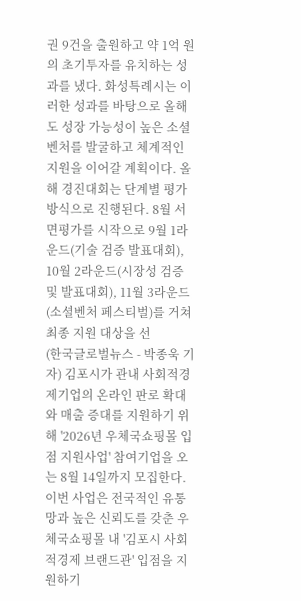권 9건을 출원하고 약 1억 원의 초기투자를 유치하는 성과를 냈다. 화성특례시는 이러한 성과를 바탕으로 올해도 성장 가능성이 높은 소셜벤처를 발굴하고 체계적인 지원을 이어갈 계획이다. 올해 경진대회는 단계별 평가 방식으로 진행된다. 8월 서면평가를 시작으로 9월 1라운드(기술 검증 발표대회), 10월 2라운드(시장성 검증 및 발표대회), 11월 3라운드(소셜벤처 페스티벌)를 거쳐 최종 지원 대상을 선
(한국글로벌뉴스 - 박종욱 기자) 김포시가 관내 사회적경제기업의 온라인 판로 확대와 매출 증대를 지원하기 위해 '2026년 우체국쇼핑몰 입점 지원사업' 참여기업을 오는 8월 14일까지 모집한다. 이번 사업은 전국적인 유통망과 높은 신뢰도를 갖춘 우체국쇼핑몰 내 '김포시 사회적경제 브랜드관' 입점을 지원하기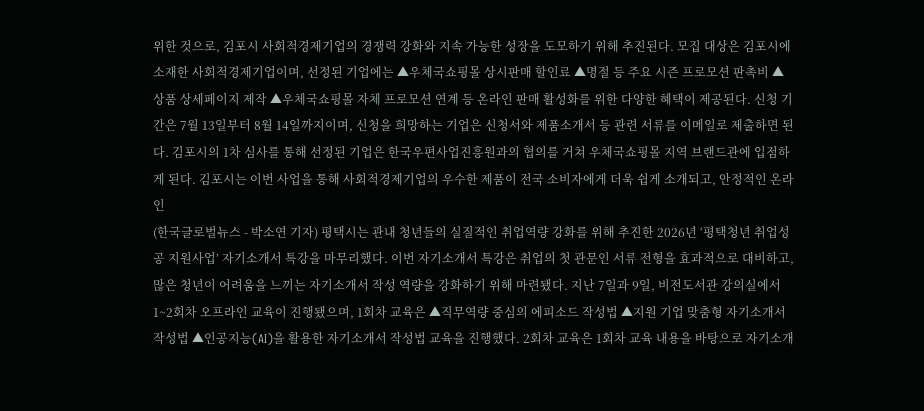위한 것으로, 김포시 사회적경제기업의 경쟁력 강화와 지속 가능한 성장을 도모하기 위해 추진된다. 모집 대상은 김포시에 소재한 사회적경제기업이며, 선정된 기업에는 ▲우체국쇼핑몰 상시판매 할인료 ▲명절 등 주요 시즌 프로모션 판촉비 ▲상품 상세페이지 제작 ▲우체국쇼핑몰 자체 프로모션 연계 등 온라인 판매 활성화를 위한 다양한 혜택이 제공된다. 신청 기간은 7월 13일부터 8월 14일까지이며, 신청을 희망하는 기업은 신청서와 제품소개서 등 관련 서류를 이메일로 제출하면 된다. 김포시의 1차 심사를 통해 선정된 기업은 한국우편사업진흥원과의 협의를 거쳐 우체국쇼핑몰 지역 브랜드관에 입점하게 된다. 김포시는 이번 사업을 통해 사회적경제기업의 우수한 제품이 전국 소비자에게 더욱 쉽게 소개되고, 안정적인 온라인
(한국글로벌뉴스 - 박소연 기자) 평택시는 관내 청년들의 실질적인 취업역량 강화를 위해 추진한 2026년 ‘평택청년 취업성공 지원사업’ 자기소개서 특강을 마무리했다. 이번 자기소개서 특강은 취업의 첫 관문인 서류 전형을 효과적으로 대비하고, 많은 청년이 어려움을 느끼는 자기소개서 작성 역량을 강화하기 위해 마련됐다. 지난 7일과 9일, 비전도서관 강의실에서 1~2회차 오프라인 교육이 진행됐으며, 1회차 교육은 ▲직무역량 중심의 에피소드 작성법 ▲지원 기업 맞춤형 자기소개서 작성법 ▲인공지능(AI)을 활용한 자기소개서 작성법 교육을 진행했다. 2회차 교육은 1회차 교육 내용을 바탕으로 자기소개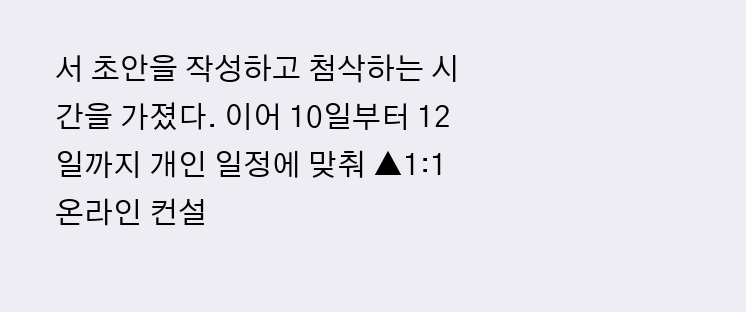서 초안을 작성하고 첨삭하는 시간을 가졌다. 이어 10일부터 12일까지 개인 일정에 맞춰 ▲1:1 온라인 컨설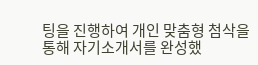팅을 진행하여 개인 맞춤형 첨삭을 통해 자기소개서를 완성했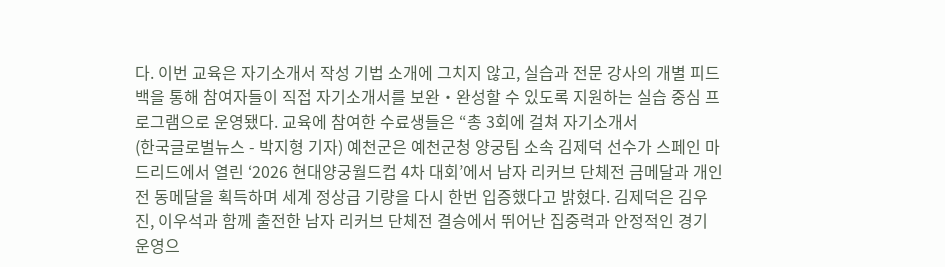다. 이번 교육은 자기소개서 작성 기법 소개에 그치지 않고, 실습과 전문 강사의 개별 피드백을 통해 참여자들이 직접 자기소개서를 보완‧완성할 수 있도록 지원하는 실습 중심 프로그램으로 운영됐다. 교육에 참여한 수료생들은 “총 3회에 걸쳐 자기소개서
(한국글로벌뉴스 - 박지형 기자) 예천군은 예천군청 양궁팀 소속 김제덕 선수가 스페인 마드리드에서 열린 ‘2026 현대양궁월드컵 4차 대회’에서 남자 리커브 단체전 금메달과 개인전 동메달을 획득하며 세계 정상급 기량을 다시 한번 입증했다고 밝혔다. 김제덕은 김우진, 이우석과 함께 출전한 남자 리커브 단체전 결승에서 뛰어난 집중력과 안정적인 경기 운영으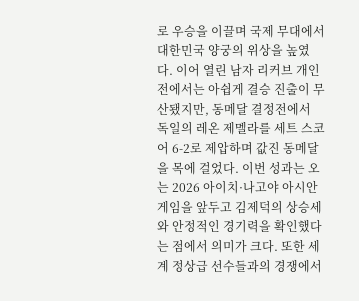로 우승을 이끌며 국제 무대에서 대한민국 양궁의 위상을 높였다. 이어 열린 남자 리커브 개인전에서는 아쉽게 결승 진출이 무산됐지만, 동메달 결정전에서 독일의 레온 제멜라를 세트 스코어 6-2로 제압하며 값진 동메달을 목에 걸었다. 이번 성과는 오는 2026 아이치·나고야 아시안게임을 앞두고 김제덕의 상승세와 안정적인 경기력을 확인했다는 점에서 의미가 크다. 또한 세계 정상급 선수들과의 경쟁에서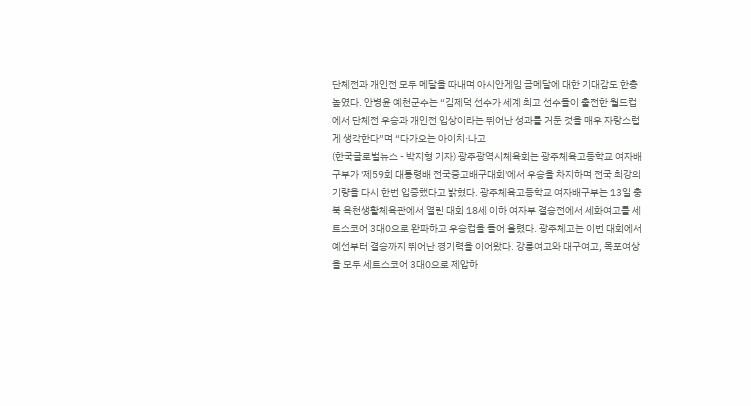단체전과 개인전 모두 메달을 따내며 아시안게임 금메달에 대한 기대감도 한층 높였다. 안병윤 예천군수는 “김제덕 선수가 세계 최고 선수들이 출전한 월드컵에서 단체전 우승과 개인전 입상이라는 뛰어난 성과를 거둔 것을 매우 자랑스럽게 생각한다”며 “다가오는 아이치·나고
(한국글로벌뉴스 - 박지형 기자) 광주광역시체육회는 광주체육고등학교 여자배구부가 '제59회 대통령배 전국중고배구대회'에서 우승을 차지하며 전국 최강의 기량을 다시 한번 입증했다고 밝혔다. 광주체육고등학교 여자배구부는 13일 충북 옥천생활체육관에서 열린 대회 18세 이하 여자부 결승전에서 세화여고를 세트스코어 3대0으로 완파하고 우승컵을 들어 올렸다. 광주체고는 이번 대회에서 예선부터 결승까지 뛰어난 경기력을 이어왔다. 강릉여고와 대구여고, 목포여상을 모두 세트스코어 3대0으로 제압하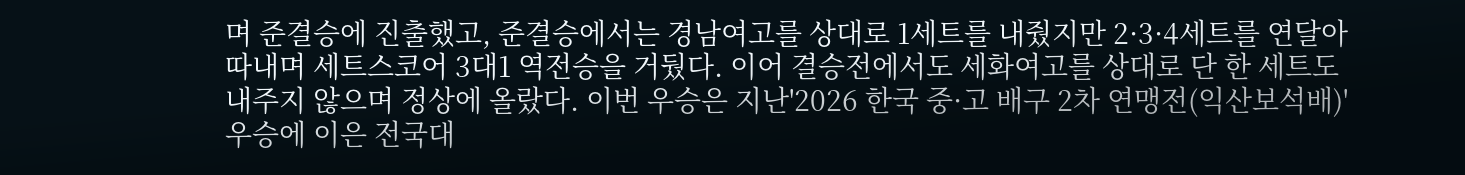며 준결승에 진출했고, 준결승에서는 경남여고를 상대로 1세트를 내줬지만 2·3·4세트를 연달아 따내며 세트스코어 3대1 역전승을 거뒀다. 이어 결승전에서도 세화여고를 상대로 단 한 세트도 내주지 않으며 정상에 올랐다. 이번 우승은 지난'2026 한국 중·고 배구 2차 연맹전(익산보석배)'우승에 이은 전국대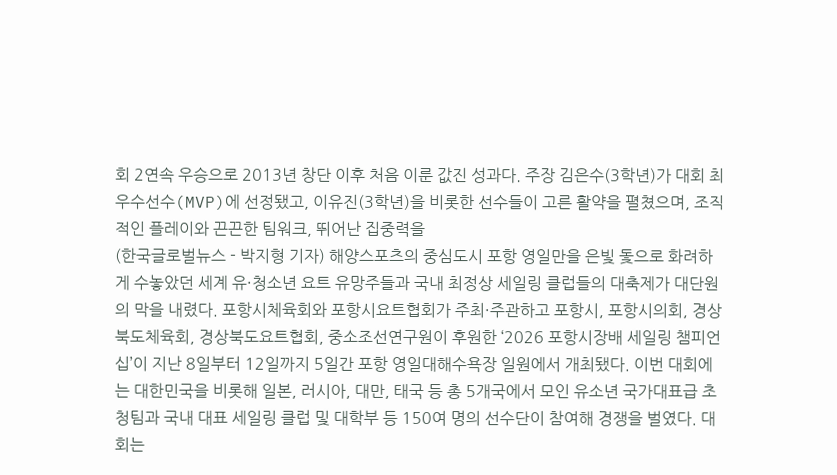회 2연속 우승으로 2013년 창단 이후 처음 이룬 값진 성과다. 주장 김은수(3학년)가 대회 최우수선수(MVP)에 선정됐고, 이유진(3학년)을 비롯한 선수들이 고른 활약을 펼쳤으며, 조직적인 플레이와 끈끈한 팀워크, 뛰어난 집중력을
(한국글로벌뉴스 - 박지형 기자) 해양스포츠의 중심도시 포항 영일만을 은빛 돛으로 화려하게 수놓았던 세계 유·청소년 요트 유망주들과 국내 최정상 세일링 클럽들의 대축제가 대단원의 막을 내렸다. 포항시체육회와 포항시요트협회가 주최·주관하고 포항시, 포항시의회, 경상북도체육회, 경상북도요트협회, 중소조선연구원이 후원한 ‘2026 포항시장배 세일링 챔피언십’이 지난 8일부터 12일까지 5일간 포항 영일대해수욕장 일원에서 개최됐다. 이번 대회에는 대한민국을 비롯해 일본, 러시아, 대만, 태국 등 총 5개국에서 모인 유소년 국가대표급 초청팀과 국내 대표 세일링 클럽 및 대학부 등 150여 명의 선수단이 참여해 경쟁을 벌였다. 대회는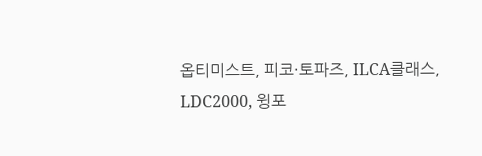옵티미스트, 피코·토파즈, ILCA클래스, LDC2000, 윙포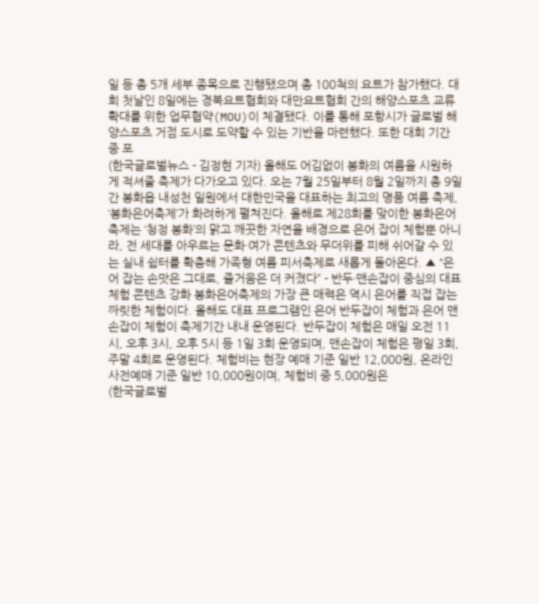일 등 총 5개 세부 종목으로 진행됐으며 총 100척의 요트가 참가했다. 대회 첫날인 8일에는 경북요트협회와 대만요트협회 간의 해양스포츠 교류 확대를 위한 업무협약(MOU)이 체결됐다. 이를 통해 포항시가 글로벌 해양스포츠 거점 도시로 도약할 수 있는 기반을 마련했다. 또한 대회 기간 중 포
(한국글로벌뉴스 - 김정현 기자) 올해도 어김없이 봉화의 여름을 시원하게 적셔줄 축제가 다가오고 있다. 오는 7월 25일부터 8월 2일까지 총 9일간 봉화읍 내성천 일원에서 대한민국을 대표하는 최고의 명품 여름 축제, ‘봉화은어축제’가 화려하게 펼쳐진다. 올해로 제28회를 맞이한 봉화은어축제는 ‘청정 봉화’의 맑고 깨끗한 자연을 배경으로 은어 잡이 체험뿐 아니라, 전 세대를 아우르는 문화·여가 콘텐츠와 무더위를 피해 쉬어갈 수 있는 실내 쉼터를 확충해 가족형 여름 피서축제로 새롭게 돌아온다. ▲ “은어 잡는 손맛은 그대로, 즐거움은 더 커졌다” - 반두·맨손잡이 중심의 대표 체험 콘텐츠 강화 봉화은어축제의 가장 큰 매력은 역시 은어를 직접 잡는 짜릿한 체험이다. 올해도 대표 프로그램인 은어 반두잡이 체험과 은어 맨손잡이 체험이 축제기간 내내 운영된다. 반두잡이 체험은 매일 오전 11시, 오후 3시, 오후 5시 등 1일 3회 운영되며, 맨손잡이 체험은 평일 3회, 주말 4회로 운영된다. 체험비는 현장 예매 기준 일반 12,000원, 온라인 사전예매 기준 일반 10,000원이며, 체험비 중 5,000원은
(한국글로벌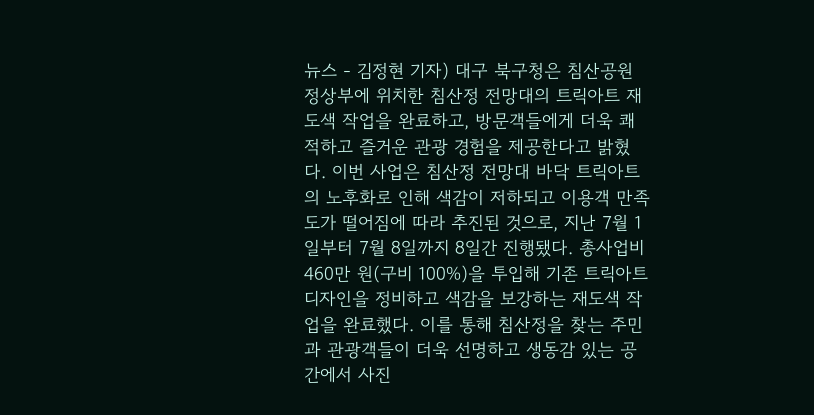뉴스 - 김정현 기자) 대구 북구청은 침산공원 정상부에 위치한 침산정 전망대의 트릭아트 재도색 작업을 완료하고, 방문객들에게 더욱 쾌적하고 즐거운 관광 경험을 제공한다고 밝혔다. 이번 사업은 침산정 전망대 바닥 트릭아트의 노후화로 인해 색감이 저하되고 이용객 만족도가 떨어짐에 따라 추진된 것으로, 지난 7월 1일부터 7월 8일까지 8일간 진행됐다. 총사업비 460만 원(구비 100%)을 투입해 기존 트릭아트 디자인을 정비하고 색감을 보강하는 재도색 작업을 완료했다. 이를 통해 침산정을 찾는 주민과 관광객들이 더욱 선명하고 생동감 있는 공간에서 사진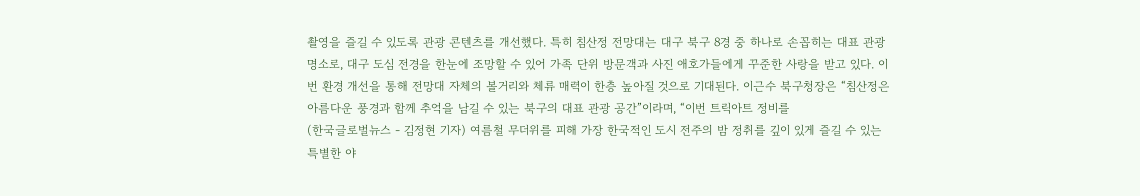촬영을 즐길 수 있도록 관광 콘텐츠를 개선했다. 특히 침산정 전망대는 대구 북구 8경 중 하나로 손꼽히는 대표 관광 명소로, 대구 도심 전경을 한눈에 조망할 수 있어 가족 단위 방문객과 사진 애호가들에게 꾸준한 사랑을 받고 있다. 이번 환경 개선을 통해 전망대 자체의 볼거리와 체류 매력이 한층 높아질 것으로 기대된다. 이근수 북구청장은 “침산정은 아름다운 풍경과 함께 추억을 남길 수 있는 북구의 대표 관광 공간”이라며, “이번 트릭아트 정비를
(한국글로벌뉴스 - 김정현 기자) 여름철 무더위를 피해 가장 한국적인 도시 전주의 밤 정취를 깊이 있게 즐길 수 있는 특별한 야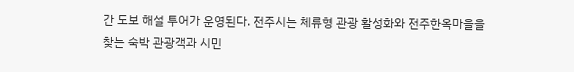간 도보 해설 투어가 운영된다. 전주시는 체류형 관광 활성화와 전주한옥마을을 찾는 숙박 관광객과 시민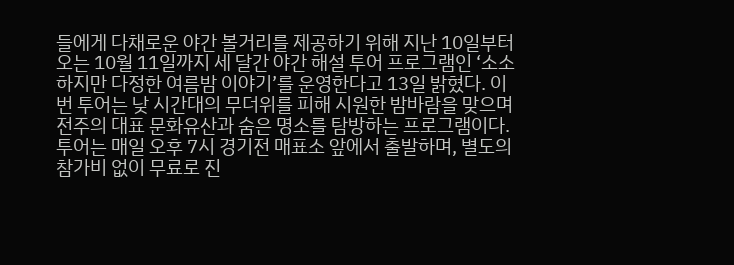들에게 다채로운 야간 볼거리를 제공하기 위해 지난 10일부터 오는 10월 11일까지 세 달간 야간 해설 투어 프로그램인 ‘소소하지만 다정한 여름밤 이야기’를 운영한다고 13일 밝혔다. 이번 투어는 낮 시간대의 무더위를 피해 시원한 밤바람을 맞으며 전주의 대표 문화유산과 숨은 명소를 탐방하는 프로그램이다. 투어는 매일 오후 7시 경기전 매표소 앞에서 출발하며, 별도의 참가비 없이 무료로 진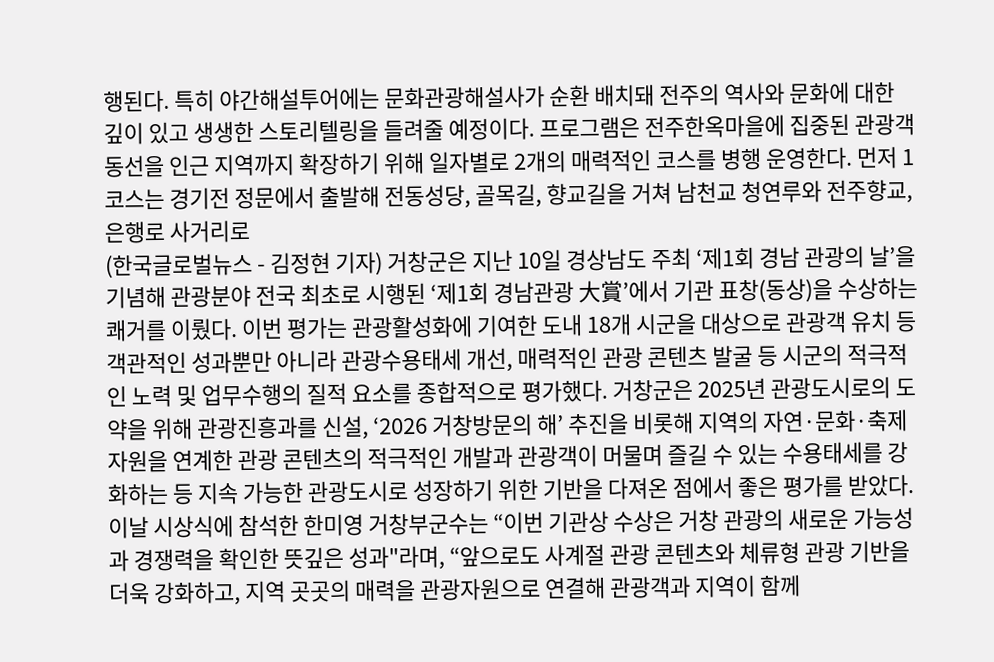행된다. 특히 야간해설투어에는 문화관광해설사가 순환 배치돼 전주의 역사와 문화에 대한 깊이 있고 생생한 스토리텔링을 들려줄 예정이다. 프로그램은 전주한옥마을에 집중된 관광객 동선을 인근 지역까지 확장하기 위해 일자별로 2개의 매력적인 코스를 병행 운영한다. 먼저 1코스는 경기전 정문에서 출발해 전동성당, 골목길, 향교길을 거쳐 남천교 청연루와 전주향교, 은행로 사거리로
(한국글로벌뉴스 - 김정현 기자) 거창군은 지난 10일 경상남도 주최 ‘제1회 경남 관광의 날’을 기념해 관광분야 전국 최초로 시행된 ‘제1회 경남관광 大賞’에서 기관 표창(동상)을 수상하는 쾌거를 이뤘다. 이번 평가는 관광활성화에 기여한 도내 18개 시군을 대상으로 관광객 유치 등 객관적인 성과뿐만 아니라 관광수용태세 개선, 매력적인 관광 콘텐츠 발굴 등 시군의 적극적인 노력 및 업무수행의 질적 요소를 종합적으로 평가했다. 거창군은 2025년 관광도시로의 도약을 위해 관광진흥과를 신설, ‘2026 거창방문의 해’ 추진을 비롯해 지역의 자연·문화·축제 자원을 연계한 관광 콘텐츠의 적극적인 개발과 관광객이 머물며 즐길 수 있는 수용태세를 강화하는 등 지속 가능한 관광도시로 성장하기 위한 기반을 다져온 점에서 좋은 평가를 받았다. 이날 시상식에 참석한 한미영 거창부군수는 “이번 기관상 수상은 거창 관광의 새로운 가능성과 경쟁력을 확인한 뜻깊은 성과"라며, “앞으로도 사계절 관광 콘텐츠와 체류형 관광 기반을 더욱 강화하고, 지역 곳곳의 매력을 관광자원으로 연결해 관광객과 지역이 함께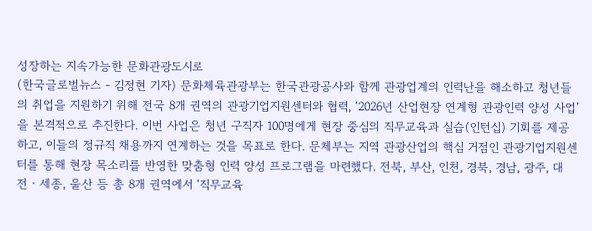성장하는 지속가능한 문화관광도시로
(한국글로벌뉴스 - 김정현 기자) 문화체육관광부는 한국관광공사와 함께 관광업계의 인력난을 해소하고 청년들의 취업을 지원하기 위해 전국 8개 권역의 관광기업지원센터와 협력, ‘2026년 산업현장 연계형 관광인력 양성 사업’을 본격적으로 추진한다. 이번 사업은 청년 구직자 100명에게 현장 중심의 직무교육과 실습(인턴십) 기회를 제공하고, 이들의 정규직 채용까지 연계하는 것을 목표로 한다. 문체부는 지역 관광산업의 핵심 거점인 관광기업지원센터를 통해 현장 목소리를 반영한 맞춤형 인력 양성 프로그램을 마련했다. 전북, 부산, 인천, 경북, 경남, 광주, 대전‧세종, 울산 등 총 8개 권역에서 ‘직무교육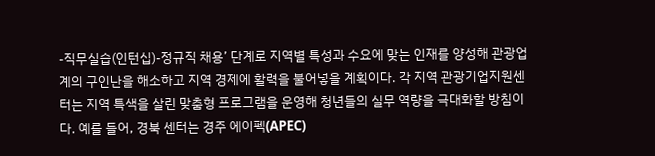-직무실습(인턴십)-정규직 채용’ 단계로 지역별 특성과 수요에 맞는 인재를 양성해 관광업계의 구인난을 해소하고 지역 경제에 활력을 불어넣을 계획이다. 각 지역 관광기업지원센터는 지역 특색을 살린 맞춤형 프로그램을 운영해 청년들의 실무 역량을 극대화할 방침이다. 예를 들어, 경북 센터는 경주 에이펙(APEC)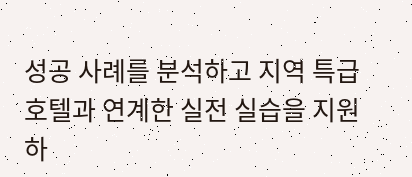성공 사례를 분석하고 지역 특급호텔과 연계한 실전 실습을 지원하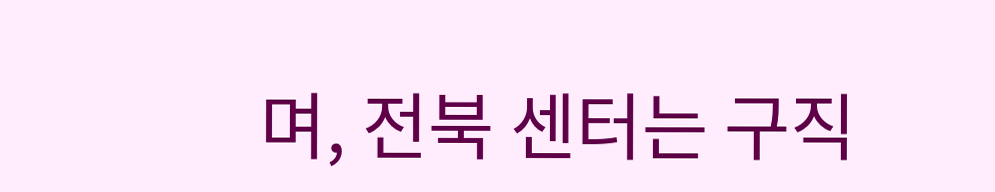며, 전북 센터는 구직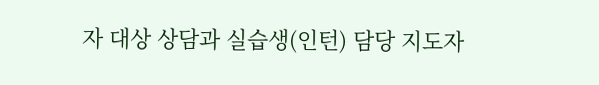자 대상 상담과 실습생(인턴) 담당 지도자